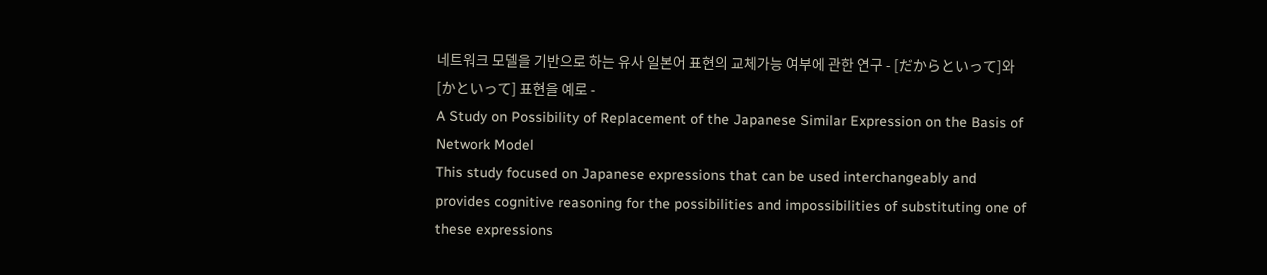네트워크 모델을 기반으로 하는 유사 일본어 표현의 교체가능 여부에 관한 연구 - [だからといって]와 [かといって] 표현을 예로 -
A Study on Possibility of Replacement of the Japanese Similar Expression on the Basis of Network Model
This study focused on Japanese expressions that can be used interchangeably and provides cognitive reasoning for the possibilities and impossibilities of substituting one of these expressions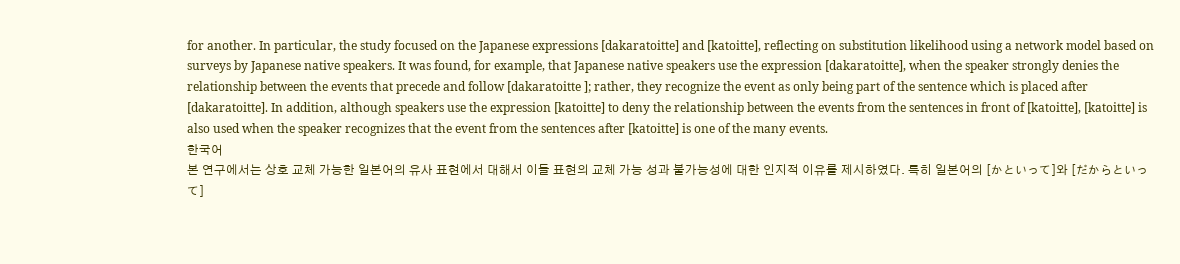for another. In particular, the study focused on the Japanese expressions [dakaratoitte] and [katoitte], reflecting on substitution likelihood using a network model based on surveys by Japanese native speakers. It was found, for example, that Japanese native speakers use the expression [dakaratoitte], when the speaker strongly denies the relationship between the events that precede and follow [dakaratoitte ]; rather, they recognize the event as only being part of the sentence which is placed after [dakaratoitte]. In addition, although speakers use the expression [katoitte] to deny the relationship between the events from the sentences in front of [katoitte], [katoitte] is also used when the speaker recognizes that the event from the sentences after [katoitte] is one of the many events.
한국어
본 연구에서는 상호 교체 가능한 일본어의 유사 표현에서 대해서 이들 표현의 교체 가능 성과 불가능성에 대한 인지적 이유를 제시하였다. 특히 일본어의 [かといって]와 [だからといっ て]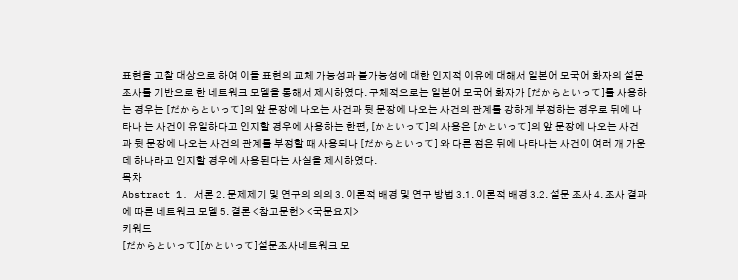표현을 고찰 대상으로 하여 이들 표현의 교체 가능성과 불가능성에 대한 인지적 이유에 대해서 일본어 모국어 화자의 설문조사를 기반으로 한 네트워크 모델을 통해서 제시하였다. 구체적으로는 일본어 모국어 화자가 [だからといって]를 사용하는 경우는 [だからといって]의 앞 문장에 나오는 사건과 뒷 문장에 나오는 사건의 관계를 강하게 부정하는 경우로 뒤에 나타나 는 사건이 유일하다고 인지할 경우에 사용하는 한편, [かといって]의 사용은 [かといって]의 앞 문장에 나오는 사건과 뒷 문장에 나오는 사건의 관계를 부정할 때 사용되나 [だからといって] 와 다른 점은 뒤에 나타나는 사건이 여러 개 가운데 하나라고 인지할 경우에 사용된다는 사실을 제시하였다.
목차
Abstract 1. 서론 2. 문제제기 및 연구의 의의 3. 이론적 배경 및 연구 방법 3.1. 이론적 배경 3.2. 설문 조사 4. 조사 결과에 따른 네트워크 모델 5. 결론 <참고문헌> <국문요지>
키워드
[だからといって][かといって]설문조사네트워크 모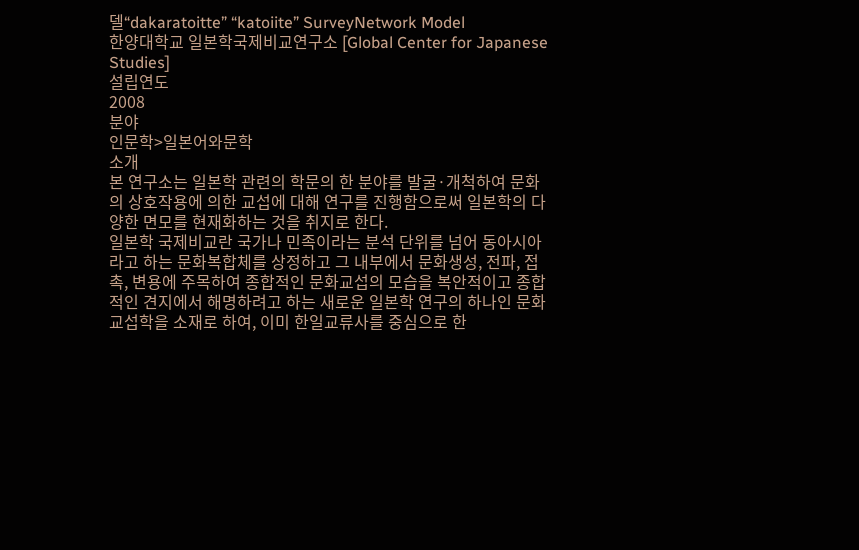델“dakaratoitte” “katoiite” SurveyNetwork Model
한양대학교 일본학국제비교연구소 [Global Center for Japanese Studies]
설립연도
2008
분야
인문학>일본어와문학
소개
본 연구소는 일본학 관련의 학문의 한 분야를 발굴·개척하여 문화의 상호작용에 의한 교섭에 대해 연구를 진행함으로써 일본학의 다양한 면모를 현재화하는 것을 취지로 한다.
일본학 국제비교란 국가나 민족이라는 분석 단위를 넘어 동아시아라고 하는 문화복합체를 상정하고 그 내부에서 문화생성, 전파, 접촉, 변용에 주목하여 종합적인 문화교섭의 모습을 복안적이고 종합적인 견지에서 해명하려고 하는 새로운 일본학 연구의 하나인 문화교섭학을 소재로 하여, 이미 한일교류사를 중심으로 한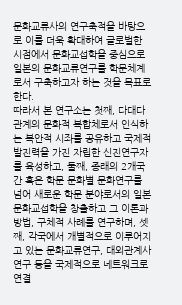문화교류사의 연구축적을 바탕으로 이를 더욱 확대하여 글로벌한 시점에서 문화교섭학을 중심으로 일본의 문화교류연구를 학문체계로서 구축하고자 하는 것을 목표로 한다.
따라서 본 연구소는 첫째, 다대다 관계의 문화적 복합체로서 인식하는 복안적 시좌를 공유하고 국제적 발진력을 가진 자립한 신진연구자를 육성하고, 둘째, 종래의 2개국간 혹은 학문 문화별 문화연구를 넘어 새로운 학문 분야로서의 일본 문화교섭학을 창출하고 그 이론과 방법, 구체적 사례를 연구하며, 셋째, 각국에서 개별적으로 이루어지고 있는 문화교류연구, 대외관계사 연구 등을 국제적으로 네트워크로 연결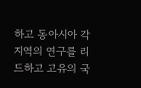하고 동아시아 각 지역의 연구를 리드하고 고유의 국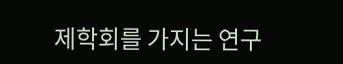제학회를 가지는 연구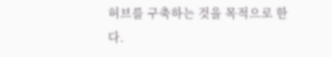허브를 구축하는 것을 목적으로 한다.